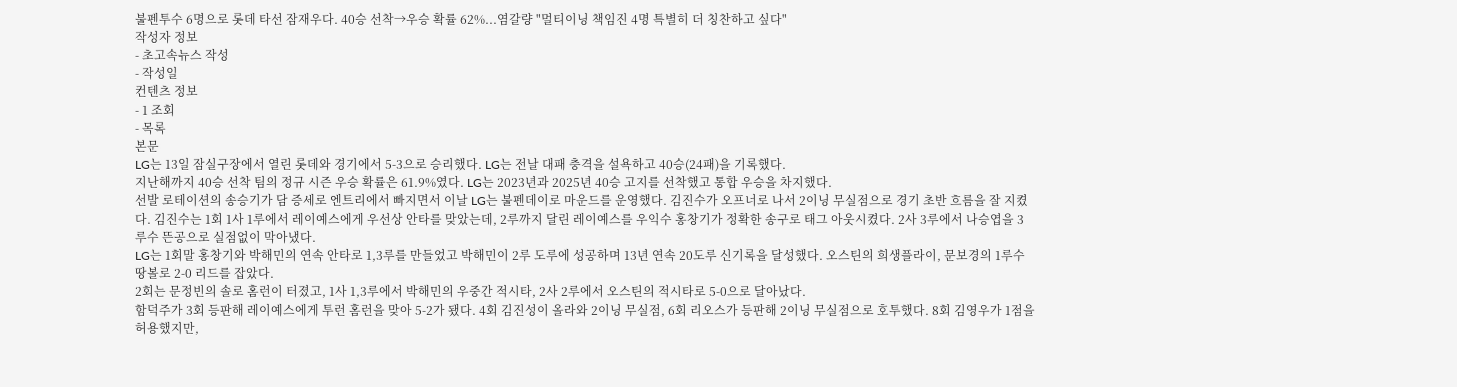불펜투수 6명으로 롯데 타선 잠재우다. 40승 선착→우승 확률 62%...염갈량 "멀티이닝 책임진 4명 특별히 더 칭찬하고 싶다"
작성자 정보
- 초고속뉴스 작성
- 작성일
컨텐츠 정보
- 1 조회
- 목록
본문
LG는 13일 잠실구장에서 열린 롯데와 경기에서 5-3으로 승리했다. LG는 전날 대패 충격을 설욕하고 40승(24패)을 기록했다.
지난해까지 40승 선착 팀의 정규 시즌 우승 확률은 61.9%였다. LG는 2023년과 2025년 40승 고지를 선착했고 통합 우승을 차지했다.
선발 로테이션의 송승기가 담 증세로 엔트리에서 빠지면서 이날 LG는 불펜데이로 마운드를 운영했다. 김진수가 오프너로 나서 2이닝 무실점으로 경기 초반 흐름을 잘 지켰다. 김진수는 1회 1사 1루에서 레이예스에게 우선상 안타를 맞았는데, 2루까지 달린 레이예스를 우익수 홍창기가 정확한 송구로 태그 아웃시켰다. 2사 3루에서 나승엽을 3루수 뜬공으로 실점없이 막아냈다.
LG는 1회말 홍창기와 박해민의 연속 안타로 1,3루를 만들었고 박해민이 2루 도루에 성공하며 13년 연속 20도루 신기록을 달성했다. 오스틴의 희생플라이, 문보경의 1루수 땅볼로 2-0 리드를 잡았다.
2회는 문정빈의 솔로 홈런이 터졌고, 1사 1,3루에서 박해민의 우중간 적시타, 2사 2루에서 오스틴의 적시타로 5-0으로 달아났다.
함덕주가 3회 등판해 레이예스에게 투런 홈런을 맞아 5-2가 됐다. 4회 김진성이 올라와 2이닝 무실점, 6회 리오스가 등판해 2이닝 무실점으로 호투했다. 8회 김영우가 1점을 허용했지만,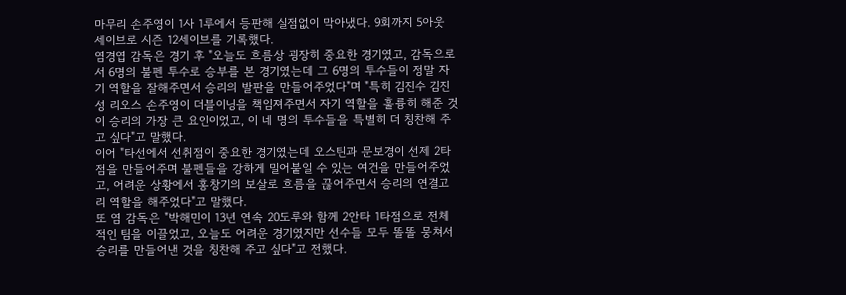마무리 손주영이 1사 1루에서 등판해 실점없이 막아냈다. 9회까지 5아웃 세이브로 시즌 12세이브를 기록했다.
염경엽 감독은 경기 후 "오늘도 흐름상 굉장히 중요한 경기였고, 감독으로서 6명의 불펜 투수로 승부를 본 경기였는데 그 6명의 투수들이 정말 자기 역할을 잘해주면서 승리의 발판을 만들어주었다"며 "특히 김진수 김진성 리오스 손주영이 더블이닝을 책임져주면서 자기 역할을 훌륭히 해준 것이 승리의 가장 큰 요인이었고, 이 네 명의 투수들을 특별히 더 칭찬해 주고 싶다"고 말했다.
이어 "타선에서 선취점이 중요한 경기였는데 오스틴과 문보경이 선제 2타점을 만들어주며 불펜들을 강하게 밀어붙일 수 있는 여건을 만들어주었고, 어려운 상황에서 홍창기의 보살로 흐름을 끊어주면서 승리의 연결고리 역할을 해주었다"고 말했다.
또 염 감독은 "박해민이 13년 연속 20도루와 함께 2안타 1타점으로 전체적인 팀을 이끌었고, 오늘도 어려운 경기였지만 선수들 모두 똘똘 뭉쳐서 승리를 만들어낸 것을 칭찬해 주고 싶다"고 전했다.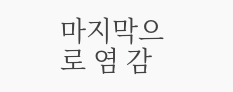마지막으로 염 감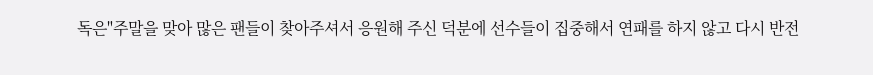독은"주말을 맞아 많은 팬들이 찾아주셔서 응원해 주신 덕분에 선수들이 집중해서 연패를 하지 않고 다시 반전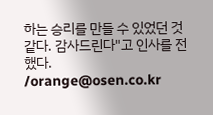하는 승리를 만들 수 있었던 것 같다. 감사드린다"고 인사를 전했다.
/orange@osen.co.kr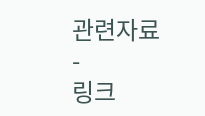관련자료
-
링크